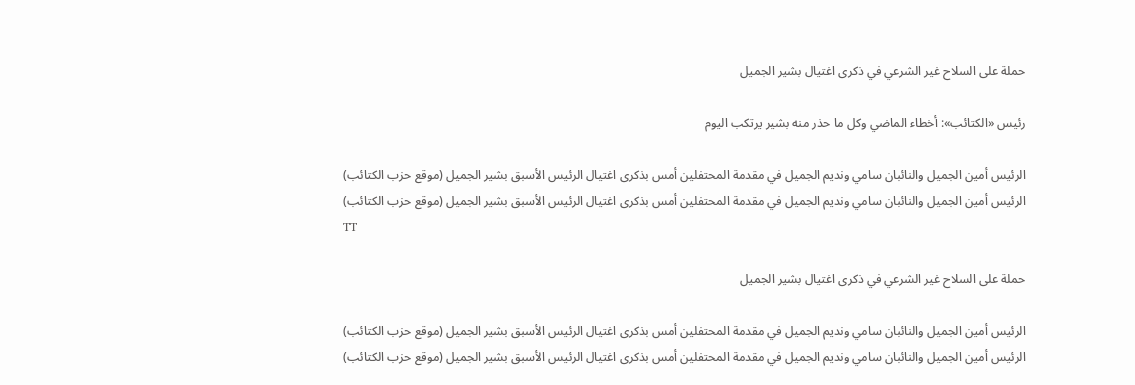حملة على السلاح غير الشرعي في ذكرى اغتيال بشير الجميل

رئيس «الكتائب»: أخطاء الماضي وكل ما حذر منه بشير يرتكب اليوم

الرئيس أمين الجميل والنائبان سامي ونديم الجميل في مقدمة المحتفلين أمس بذكرى اغتيال الرئيس الأسبق بشير الجميل (موقع حزب الكتائب)
الرئيس أمين الجميل والنائبان سامي ونديم الجميل في مقدمة المحتفلين أمس بذكرى اغتيال الرئيس الأسبق بشير الجميل (موقع حزب الكتائب)
TT

حملة على السلاح غير الشرعي في ذكرى اغتيال بشير الجميل

الرئيس أمين الجميل والنائبان سامي ونديم الجميل في مقدمة المحتفلين أمس بذكرى اغتيال الرئيس الأسبق بشير الجميل (موقع حزب الكتائب)
الرئيس أمين الجميل والنائبان سامي ونديم الجميل في مقدمة المحتفلين أمس بذكرى اغتيال الرئيس الأسبق بشير الجميل (موقع حزب الكتائب)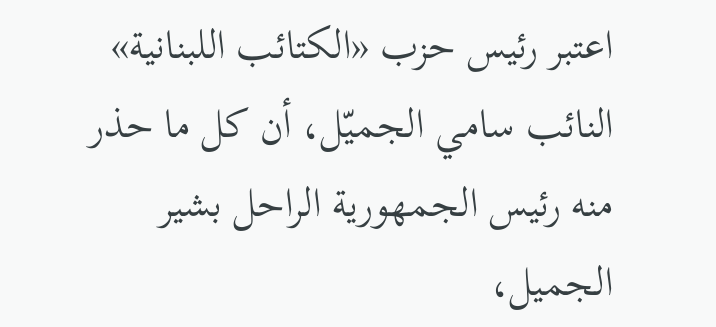اعتبر رئيس حزب «الكتائب اللبنانية» النائب سامي الجميّل، أن كل ما حذر منه رئيس الجمهورية الراحل بشير الجميل،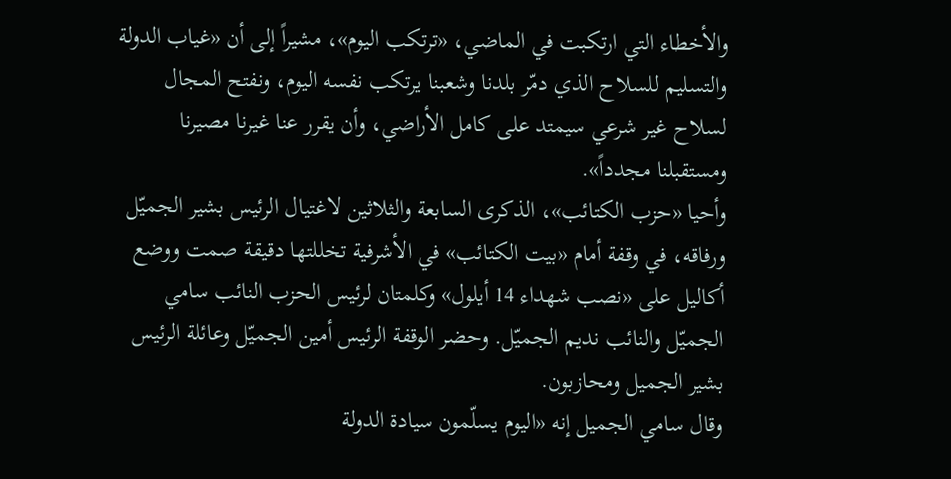والأخطاء التي ارتكبت في الماضي، «ترتكب اليوم»، مشيراً إلى أن «غياب الدولة والتسليم للسلاح الذي دمّر بلدنا وشعبنا يرتكب نفسه اليوم، ونفتح المجال لسلاح غير شرعي سيمتد على كامل الأراضي، وأن يقرر عنا غيرنا مصيرنا ومستقبلنا مجدداً».
وأحيا «حزب الكتائب»، الذكرى السابعة والثلاثين لاغتيال الرئيس بشير الجميّل ورفاقه، في وقفة أمام «بيت الكتائب» في الأشرفية تخللتها دقيقة صمت ووضع أكاليل على «نصب شهداء 14 أيلول» وكلمتان لرئيس الحزب النائب سامي الجميّل والنائب نديم الجميّل. وحضر الوقفة الرئيس أمين الجميّل وعائلة الرئيس بشير الجميل ومحازبون.
وقال سامي الجميل إنه «اليوم يسلّمون سيادة الدولة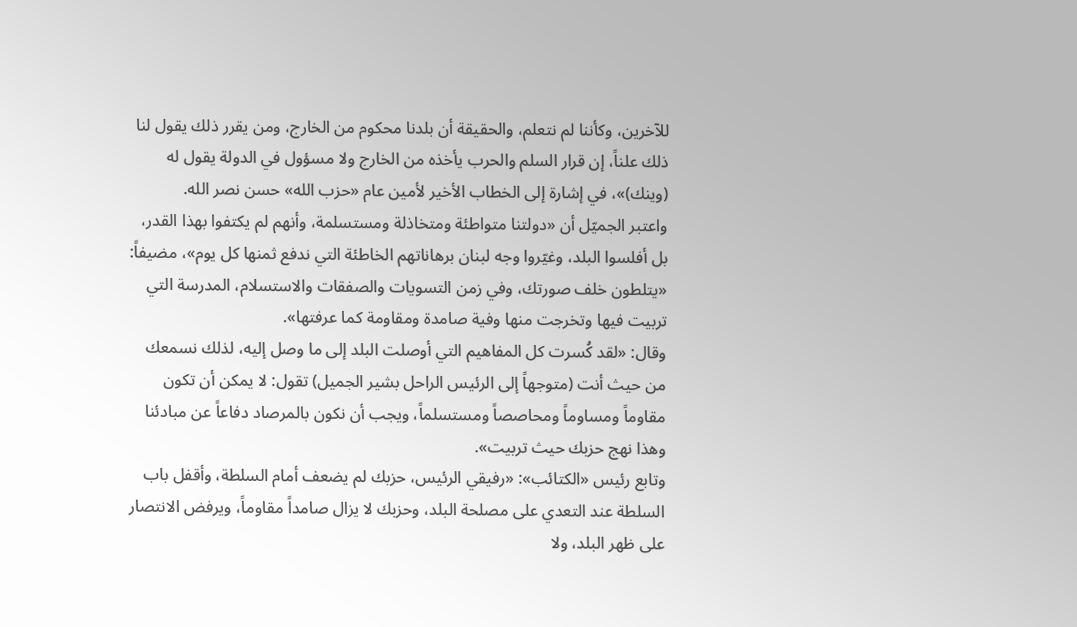للآخرين، وكأننا لم نتعلم، والحقيقة أن بلدنا محكوم من الخارج، ومن يقرر ذلك يقول لنا ذلك علناً، إن قرار السلم والحرب يأخذه من الخارج ولا مسؤول في الدولة يقول له (وينك)»، في إشارة إلى الخطاب الأخير لأمين عام «حزب الله» حسن نصر الله.
واعتبر الجميّل أن «دولتنا متواطئة ومتخاذلة ومستسلمة، وأنهم لم يكتفوا بهذا القدر، بل أفلسوا البلد، وغيّروا وجه لبنان برهاناتهم الخاطئة التي ندفع ثمنها كل يوم»، مضيفاً: «يتلطون خلف صورتك، وفي زمن التسويات والصفقات والاستسلام، المدرسة التي تربيت فيها وتخرجت منها وفية صامدة ومقاومة كما عرفتها».
وقال: «لقد كُسرت كل المفاهيم التي أوصلت البلد إلى ما وصل إليه، لذلك نسمعك من حيث أنت (متوجهاً إلى الرئيس الراحل بشير الجميل) تقول: لا يمكن أن تكون مقاوماً ومساوماً ومحاصصاً ومستسلماً، ويجب أن نكون بالمرصاد دفاعاً عن مبادئنا وهذا نهج حزبك حيث تربيت».
وتابع رئيس «الكتائب»: «رفيقي الرئيس، حزبك لم يضعف أمام السلطة، وأقفل باب السلطة عند التعدي على مصلحة البلد، وحزبك لا يزال صامداً مقاوماً، ويرفض الانتصار على ظهر البلد، ولا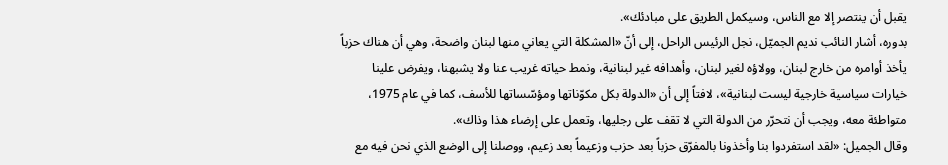يقبل أن ينتصر إلا مع الناس، وسيكمل الطريق على مبادئك».
بدوره، أشار النائب نديم الجميّل، نجل الرئيس الراحل، إلى أنّ «المشكلة التي يعاني منها لبنان واضحة، وهي أن هناك حزباً يأخذ أوامره من خارج لبنان، وولاؤه لغير لبنان، وأهدافه غير لبنانية، ونمط حياته غريب عنا ولا يشبهنا، ويفرض علينا خيارات سياسية خارجية ليست لبنانية»، لافتاً إلى أن «الدولة بكل مكوّناتها ومؤسّساتها للأسف، كما في عام 1975، متواطئة معه، ويجب أن نتحرّر من الدولة التي لا تقف على رجليها، وتعمل على إرضاء هذا وذاك».
وقال الجميل: «لقد استفردوا بنا وأخذونا بالمفرّق حزباً بعد حزب وزعيماً بعد زعيم، ووصلنا إلى الوضع الذي نحن فيه مع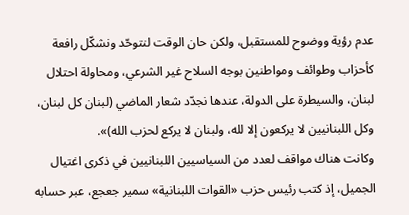عدم رؤية ووضوح للمستقبل، ولكن حان الوقت لنتوحّد ونشكّل رافعة كأحزاب وطوائف ومواطنين بوجه السلاح غير الشرعي، ومحاولة احتلال لبنان، والسيطرة على الدولة، عندها نجدّد شعار الماضي (لبنان كل لبنان، وكل اللبنانيين لا يركعون إلا لله، ولبنان لا يركع لحزب الله)».
وكانت هناك مواقف لعدد من السياسيين اللبنانيين في ذكرى اغتيال الجميل، إذ كتب رئيس حزب «القوات اللبنانية» سمير جعجع، عبر حسابه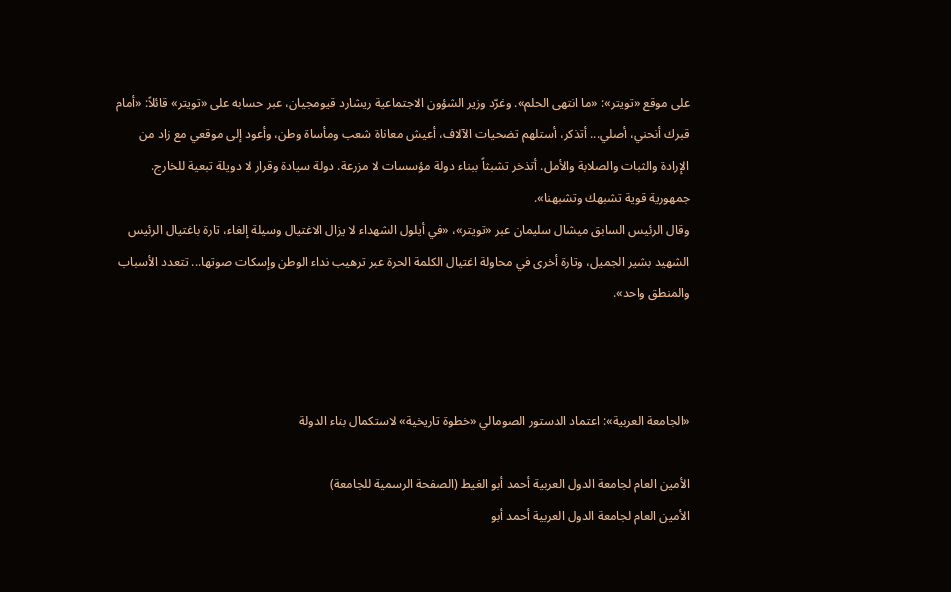على موقع «تويتر»: «ما انتهى الحلم». وغرّد وزير الشؤون الاجتماعية ريشارد قيومجيان، عبر حسابه على «تويتر» قائلاً: «أمام قبرك أنحني، أصلي... أتذكر، أستلهم تضحيات الآلاف، أعيش معاناة شعب ومأساة وطن، وأعود إلى موقعي مع زاد من الإرادة والثبات والصلابة والأمل. أتذخر تشبثاً ببناء دولة مؤسسات لا مزرعة. دولة سيادة وقرار لا دويلة تبعية للخارج. جمهورية قوية تشبهك وتشبهنا».
وقال الرئيس السابق ميشال سليمان عبر «تويتر»، «في أيلول الشهداء لا يزال الاغتيال وسيلة إلغاء، تارة باغتيال الرئيس الشهيد بشير الجميل، وتارة أخرى في محاولة اغتيال الكلمة الحرة عبر ترهيب نداء الوطن وإسكات صوتها... تتعدد الأسباب والمنطق واحد».



«الجامعة العربية»: اعتماد الدستور الصومالي «خطوة تاريخية» لاستكمال بناء الدولة

الأمين العام لجامعة الدول العربية أحمد أبو الغيط (الصفحة الرسمية للجامعة)
الأمين العام لجامعة الدول العربية أحمد أبو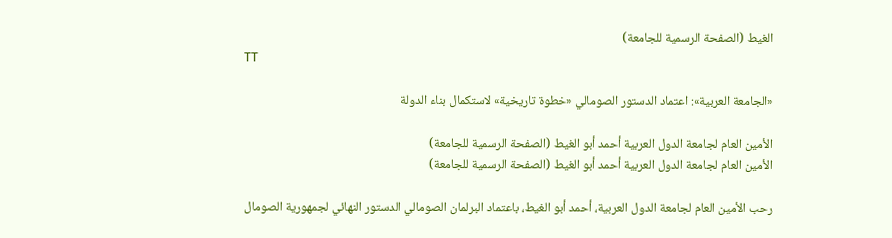الغيط (الصفحة الرسمية للجامعة)
TT

«الجامعة العربية»: اعتماد الدستور الصومالي «خطوة تاريخية» لاستكمال بناء الدولة

الأمين العام لجامعة الدول العربية أحمد أبو الغيط (الصفحة الرسمية للجامعة)
الأمين العام لجامعة الدول العربية أحمد أبو الغيط (الصفحة الرسمية للجامعة)

رحب الأمين العام لجامعة الدول العربية، أحمد أبو الغيط، باعتماد البرلمان الصومالي الدستور النهائي لجمهورية الصومال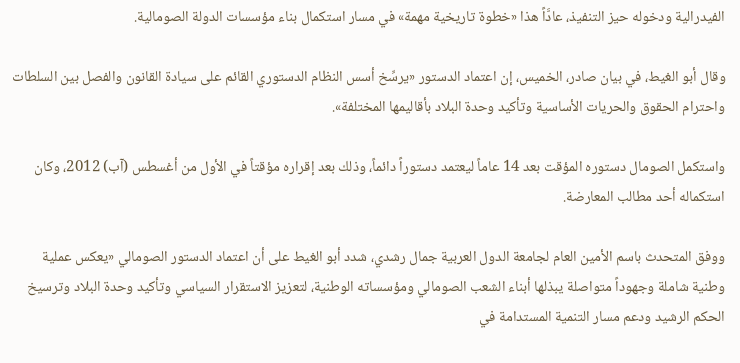الفيدرالية ودخوله حيز التنفيذ، عادَّاً هذا «خطوة تاريخية مهمة» في مسار استكمال بناء مؤسسات الدولة الصومالية.

وقال أبو الغيط، في بيان صادر، الخميس، إن اعتماد الدستور «يرسِّخ أسس النظام الدستوري القائم على سيادة القانون والفصل بين السلطات واحترام الحقوق والحريات الأساسية وتأكيد وحدة البلاد بأقاليمها المختلفة».

واستكمل الصومال دستوره المؤقت بعد 14 عاماً ليعتمد دستوراً دائماً، وذلك بعد إقراره مؤقتاً في الأول من أغسطس (آب) 2012، وكان استكماله أحد مطالب المعارضة.

ووفق المتحدث باسم الأمين العام لجامعة الدول العربية جمال رشدي، شدد أبو الغيط على أن اعتماد الدستور الصومالي «يعكس عملية وطنية شاملة وجهوداً متواصلة يبذلها أبناء الشعب الصومالي ومؤسساته الوطنية، لتعزيز الاستقرار السياسي وتأكيد وحدة البلاد وترسيخ الحكم الرشيد ودعم مسار التنمية المستدامة في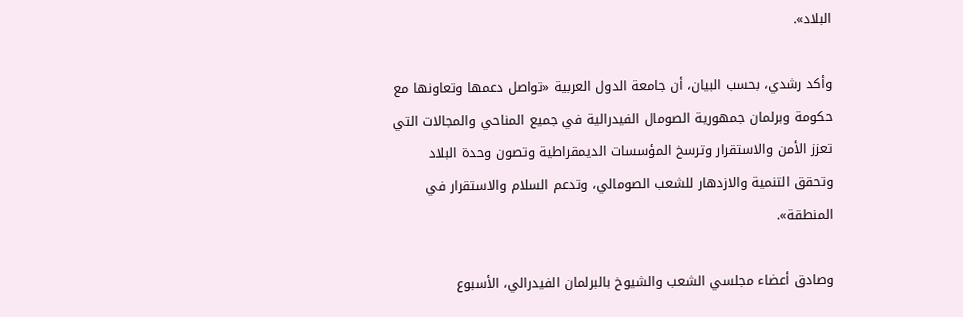البلاد».

وأكد رشدي، بحسب البيان، أن جامعة الدول العربية «تواصل دعمها وتعاونها مع حكومة وبرلمان جمهورية الصومال الفيدرالية في جميع المناحي والمجالات التي تعزز الأمن والاستقرار وترسخ المؤسسات الديمقراطية وتصون وحدة البلاد وتحقق التنمية والازدهار للشعب الصومالي، وتدعم السلام والاستقرار في المنطقة».

وصادق أعضاء مجلسي الشعب والشيوخ بالبرلمان الفيدرالي، الأسبوع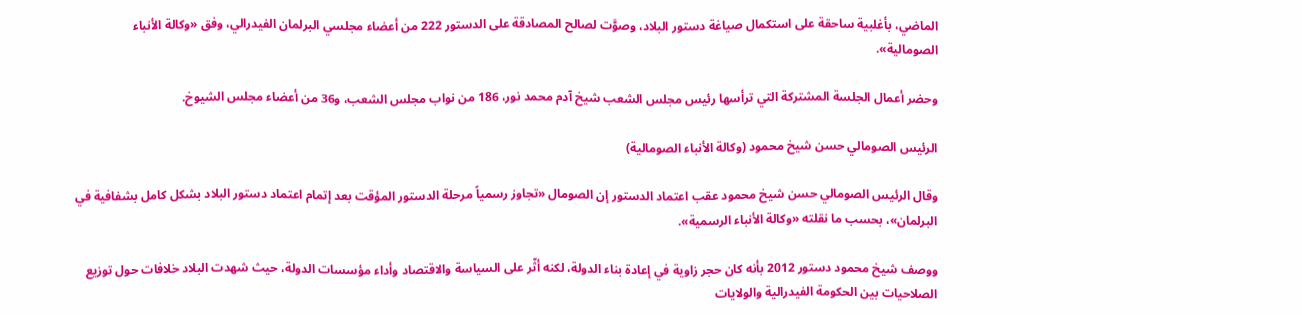الماضي، بأغلبية ساحقة على استكمال صياغة دستور البلاد، وصوَّت لصالح المصادقة على الدستور 222 من أعضاء مجلسي البرلمان الفيدرالي، وفق «وكالة الأنباء الصومالية».

وحضر أعمال الجلسة المشتركة التي ترأسها رئيس مجلس الشعب شيخ آدم محمد نور، 186 من نواب مجلس الشعب، و36 من أعضاء مجلس الشيوخ.

الرئيس الصومالي حسن شيخ محمود (وكالة الأنباء الصومالية)

وقال الرئيس الصومالي حسن شيخ محمود عقب اعتماد الدستور إن الصومال «تجاوز رسمياً مرحلة الدستور المؤقت بعد إتمام اعتماد دستور البلاد بشكل كامل بشفافية في البرلمان»، بحسب ما نقلته «وكالة الأنباء الرسمية».

ووصف شيخ محمود دستور 2012 بأنه كان حجر زاوية في إعادة بناء الدولة، لكنه أثّر على السياسة والاقتصاد وأداء مؤسسات الدولة، حيث شهدت البلاد خلافات حول توزيع الصلاحيات بين الحكومة الفيدرالية والولايات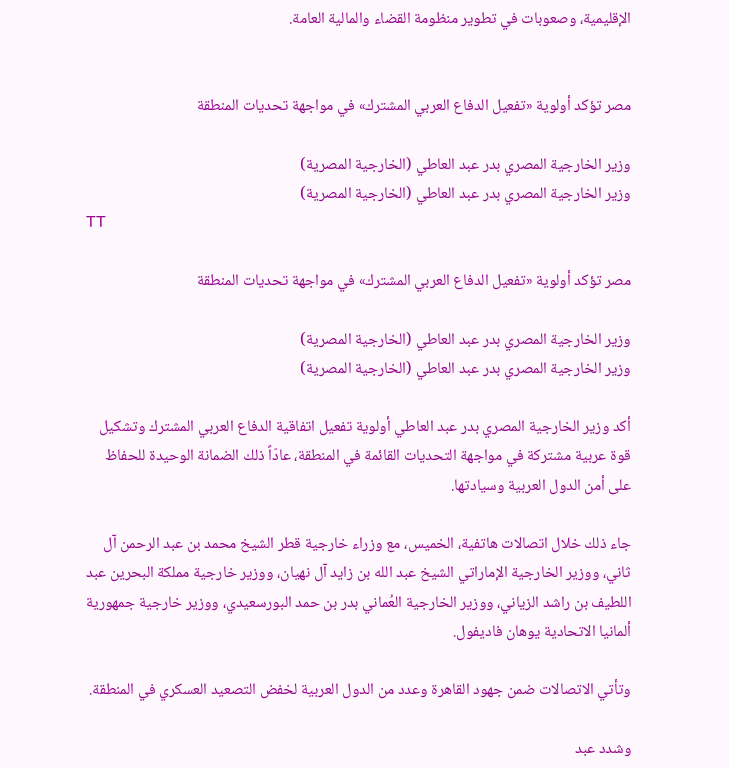الإقليمية، وصعوبات في تطوير منظومة القضاء والمالية العامة.


مصر تؤكد أولوية «تفعيل الدفاع العربي المشترك» في مواجهة تحديات المنطقة

وزير الخارجية المصري بدر عبد العاطي (الخارجية المصرية)
وزير الخارجية المصري بدر عبد العاطي (الخارجية المصرية)
TT

مصر تؤكد أولوية «تفعيل الدفاع العربي المشترك» في مواجهة تحديات المنطقة

وزير الخارجية المصري بدر عبد العاطي (الخارجية المصرية)
وزير الخارجية المصري بدر عبد العاطي (الخارجية المصرية)

أكد وزير الخارجية المصري بدر عبد العاطي أولوية تفعيل اتفاقية الدفاع العربي المشترك وتشكيل قوة عربية مشتركة في مواجهة التحديات القائمة في المنطقة، عادّاً ذلك الضمانة الوحيدة للحفاظ على أمن الدول العربية وسيادتها.

جاء ذلك خلال اتصالات هاتفية، الخميس، مع وزراء خارجية قطر الشيخ محمد بن عبد الرحمن آل ثاني، ووزير الخارجية الإماراتي الشيخ عبد الله بن زايد آل نهيان، ووزير خارجية مملكة البحرين عبد اللطيف بن راشد الزياني، ووزير الخارجية العُماني بدر بن حمد البورسعيدي، ووزير خارجية جمهورية ألمانيا الاتحادية يوهان فاديفول.

وتأتي الاتصالات ضمن جهود القاهرة وعدد من الدول العربية لخفض التصعيد العسكري في المنطقة.

وشدد عبد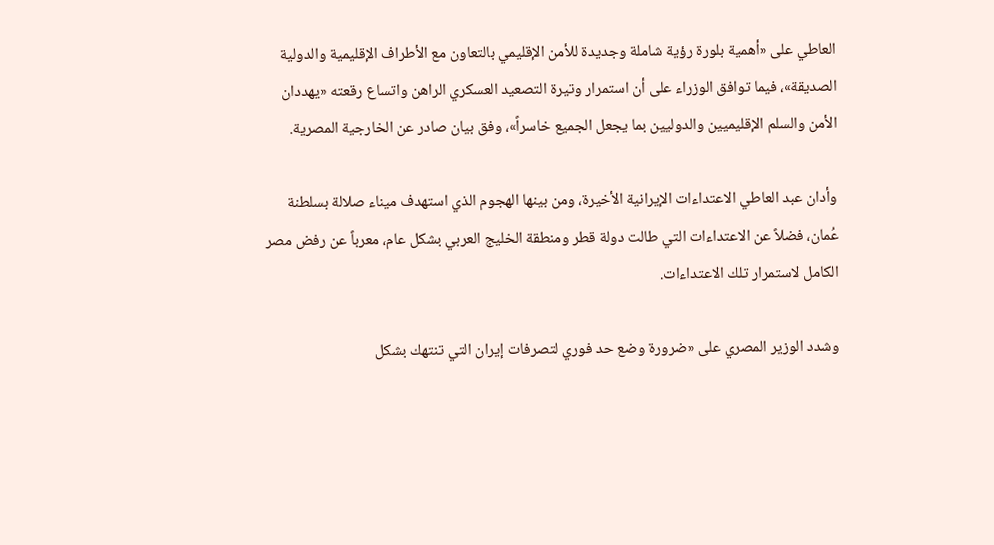العاطي على «أهمية بلورة رؤية شاملة وجديدة للأمن الإقليمي بالتعاون مع الأطراف الإقليمية والدولية الصديقة»، فيما توافق الوزراء على أن استمرار وتيرة التصعيد العسكري الراهن واتساع رقعته «يهددان الأمن والسلم الإقليميين والدوليين بما يجعل الجميع خاسراً»، وفق بيان صادر عن الخارجية المصرية.

وأدان عبد العاطي الاعتداءات الإيرانية الأخيرة، ومن بينها الهجوم الذي استهدف ميناء صلالة بسلطنة عُمان، فضلاً عن الاعتداءات التي طالت دولة قطر ومنطقة الخليج العربي بشكل عام، معرباً عن رفض مصر الكامل لاستمرار تلك الاعتداءات.

وشدد الوزير المصري على «ضرورة وضع حد فوري لتصرفات إيران التي تنتهك بشكل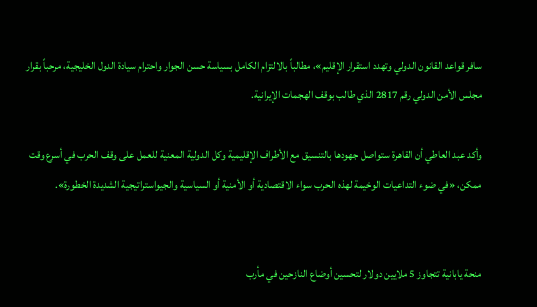سافر قواعد القانون الدولي وتهدد استقرار الإقليم»، مطالباً بالالتزام الكامل بسياسة حسن الجوار واحترام سيادة الدول الخليجية، مرحباً بقرار مجلس الأمن الدولي رقم 2817 الذي طالب بوقف الهجمات الإيرانية.

وأكد عبد العاطي أن القاهرة ستواصل جهودها بالتنسيق مع الأطراف الإقليمية وكل الدولية المعنية للعمل على وقف الحرب في أسرع وقت ممكن، «في ضوء التداعيات الوخيمة لهذه الحرب سواء الاقتصادية أو الأمنية أو السياسية والجيواستراتيجية الشديدة الخطورة».


منحة يابانية تتجاوز 5 ملايين دولار لتحسين أوضاع النازحين في مأرب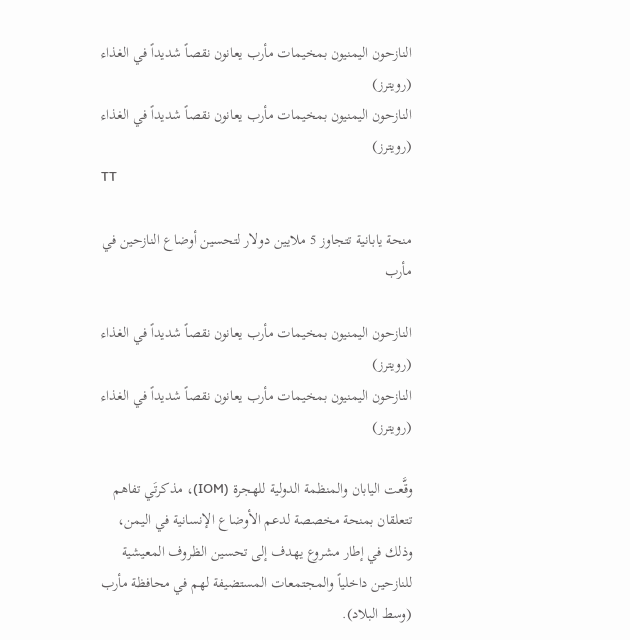النازحون اليمنيون بمخيمات مأرب يعانون نقصاً شديداً في الغذاء (رويترز)
النازحون اليمنيون بمخيمات مأرب يعانون نقصاً شديداً في الغذاء (رويترز)
TT

منحة يابانية تتجاوز 5 ملايين دولار لتحسين أوضاع النازحين في مأرب

النازحون اليمنيون بمخيمات مأرب يعانون نقصاً شديداً في الغذاء (رويترز)
النازحون اليمنيون بمخيمات مأرب يعانون نقصاً شديداً في الغذاء (رويترز)

وقَّعت اليابان والمنظمة الدولية للهجرة (IOM)، مذكرتَي تفاهم تتعلقان بمنحة مخصصة لدعم الأوضاع الإنسانية في اليمن، وذلك في إطار مشروع يهدف إلى تحسين الظروف المعيشية للنازحين داخلياً والمجتمعات المستضيفة لهم في محافظة مأرب (وسط البلاد).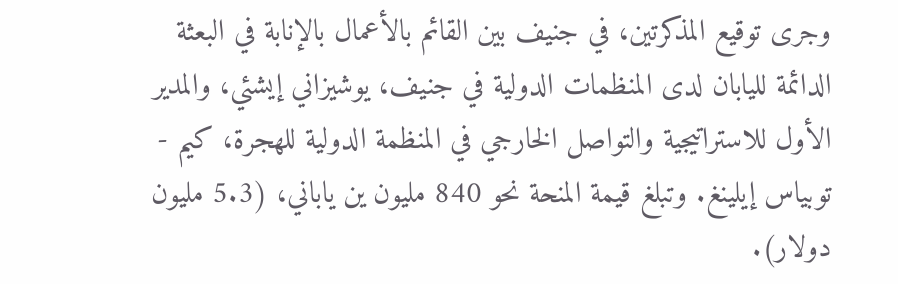وجرى توقيع المذكرتين، في جنيف بين القائم بالأعمال بالإنابة في البعثة الدائمة لليابان لدى المنظمات الدولية في جنيف، يوشيزاني إيشئي، والمدير الأول للاستراتيجية والتواصل الخارجي في المنظمة الدولية للهجرة، كيم - توبياس إيلينغ. وتبلغ قيمة المنحة نحو 840 مليون ين ياباني، (5.3 مليون دولار).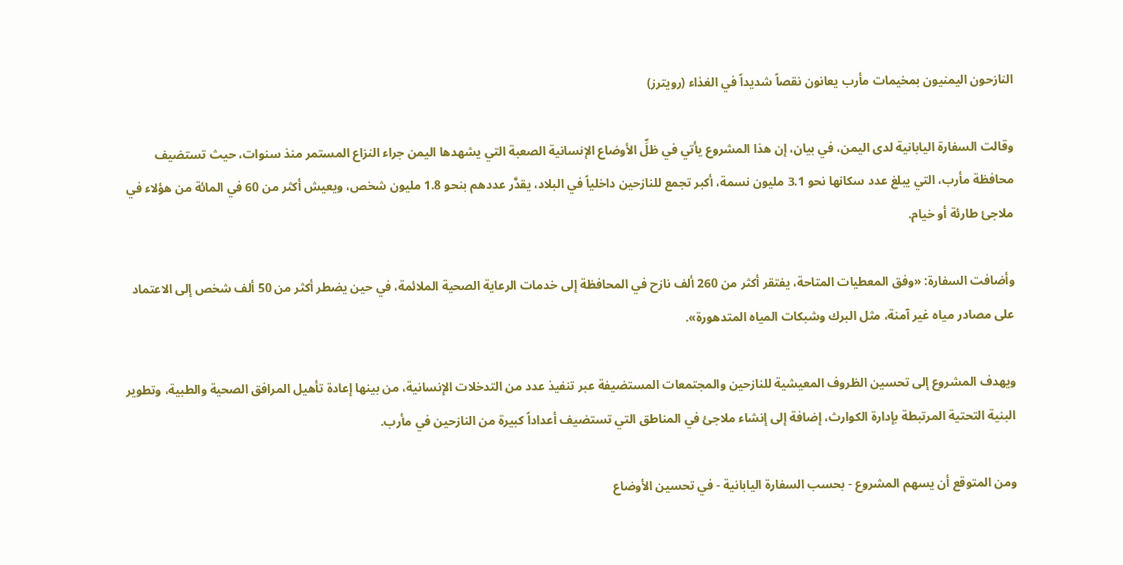النازحون اليمنيون بمخيمات مأرب يعانون نقصاً شديداً في الغذاء (رويترز)

وقالت السفارة اليابانية لدى اليمن، في بيان، إن هذا المشروع يأتي في ظلِّ الأوضاع الإنسانية الصعبة التي يشهدها اليمن جراء النزاع المستمر منذ سنوات، حيث تستضيف محافظة مأرب، التي يبلغ عدد سكانها نحو 3.1 مليون نسمة، أكبر تجمع للنازحين داخلياً في البلاد، يقدَّر عددهم بنحو 1.8 مليون شخص، ويعيش أكثر من 60 في المائة من هؤلاء في ملاجئ طارئة أو خيام.

وأضافت السفارة: «وفق المعطيات المتاحة، يفتقر أكثر من 260 ألف نازح في المحافظة إلى خدمات الرعاية الصحية الملائمة، في حين يضطر أكثر من 50 ألف شخص إلى الاعتماد على مصادر مياه غير آمنة، مثل البرك وشبكات المياه المتدهورة».

ويهدف المشروع إلى تحسين الظروف المعيشية للنازحين والمجتمعات المستضيفة عبر تنفيذ عدد من التدخلات الإنسانية، من بينها إعادة تأهيل المرافق الصحية والطبية، وتطوير البنية التحتية المرتبطة بإدارة الكوارث، إضافة إلى إنشاء ملاجئ في المناطق التي تستضيف أعداداً كبيرة من النازحين في مأرب.

ومن المتوقع أن يسهم المشروع - بحسب السفارة اليابانية - في تحسين الأوضاع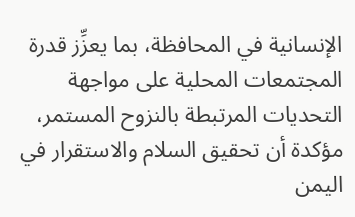الإنسانية في المحافظة، بما يعزِّز قدرة المجتمعات المحلية على مواجهة التحديات المرتبطة بالنزوح المستمر، مؤكدة أن تحقيق السلام والاستقرار في اليمن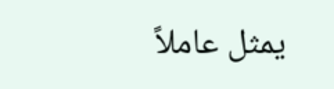يمثل عاملاً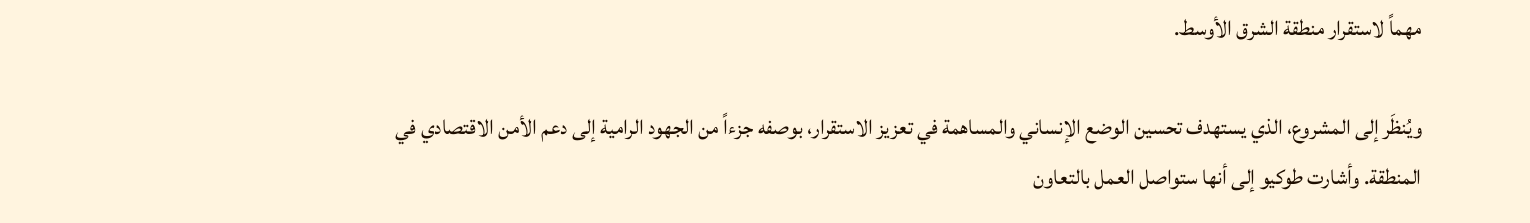مهماً لاستقرار منطقة الشرق الأوسط.

ويُنظَر إلى المشروع، الذي يستهدف تحسين الوضع الإنساني والمساهمة في تعزيز الاستقرار، بوصفه جزءاً من الجهود الرامية إلى دعم الأمن الاقتصادي في المنطقة. وأشارت طوكيو إلى أنها ستواصل العمل بالتعاون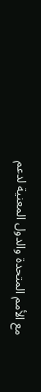مع الأمم المتحدة والدول المعنية لدعم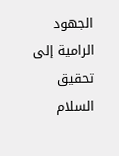الجهود الرامية إلى تحقيق السلام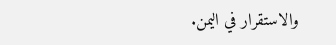والاستقرار في اليمن.